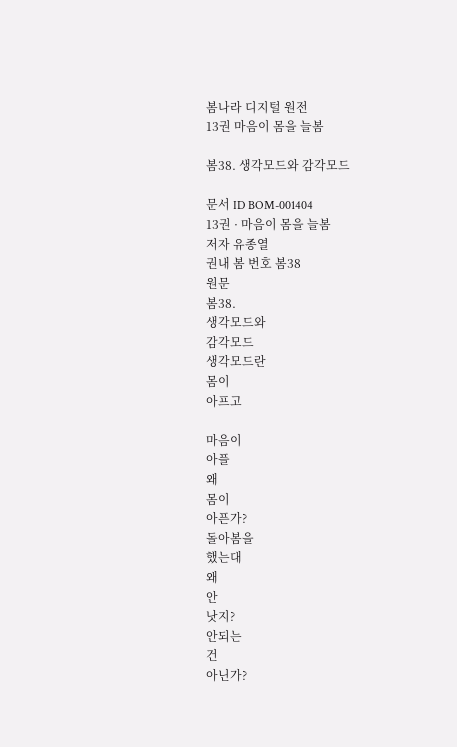봄나라 디지털 원전
13권 마음이 몸을 늘봄

봄38. 생각모드와 감각모드

문서 ID BOM-001404
13권 · 마음이 몸을 늘봄
저자 유종열
권내 봄 번호 봄38
원문
봄38.
생각모드와
감각모드
생각모드란
몸이
아프고

마음이
아플
왜
몸이
아픈가?
돌아봄을
했는대
왜
안
낫지?
안되는
건
아닌가?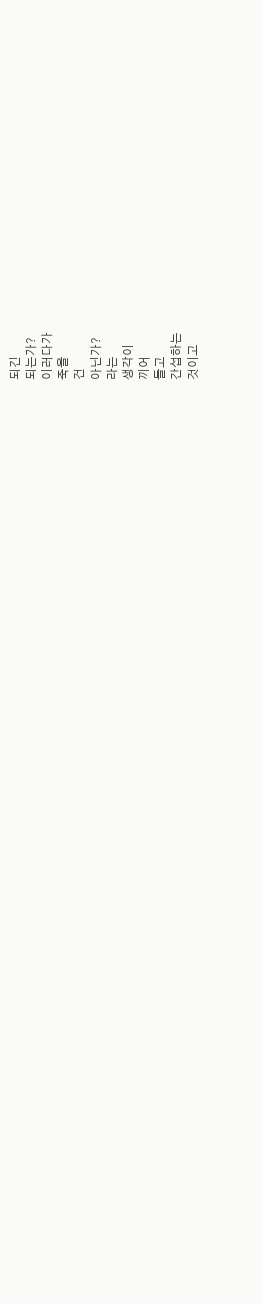되긴
되는가?
이러다가
죽을
건
아닌가?
라는
생각이
끼어
들고
간섭하는
것이고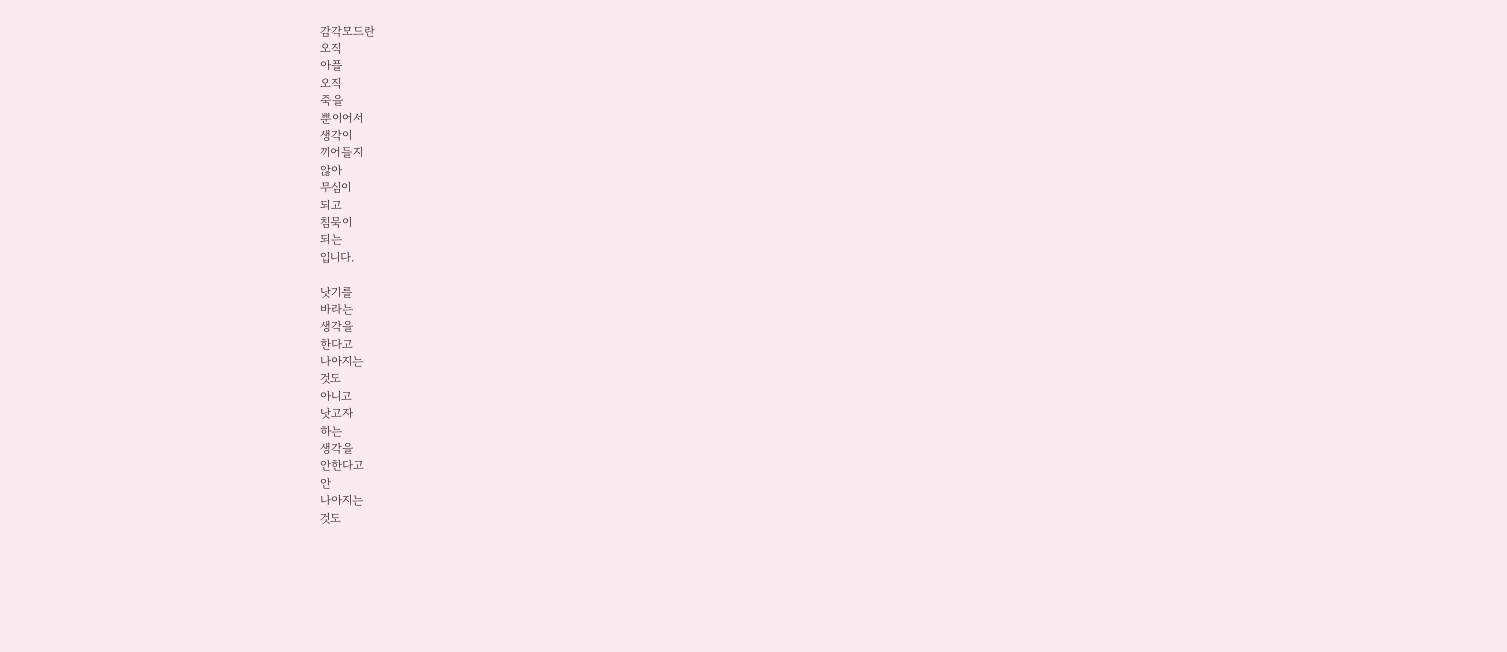감각모드란
오직
아플
오직
죽을
뿐이어서
생각이
끼어들지
않아
무심이
되고
침묵이
되는
입니다.

낫기를
바라는
생각을
한다고
나아지는
것도
아니고
낫고자
하는
생각을
안한다고
안
나아지는
것도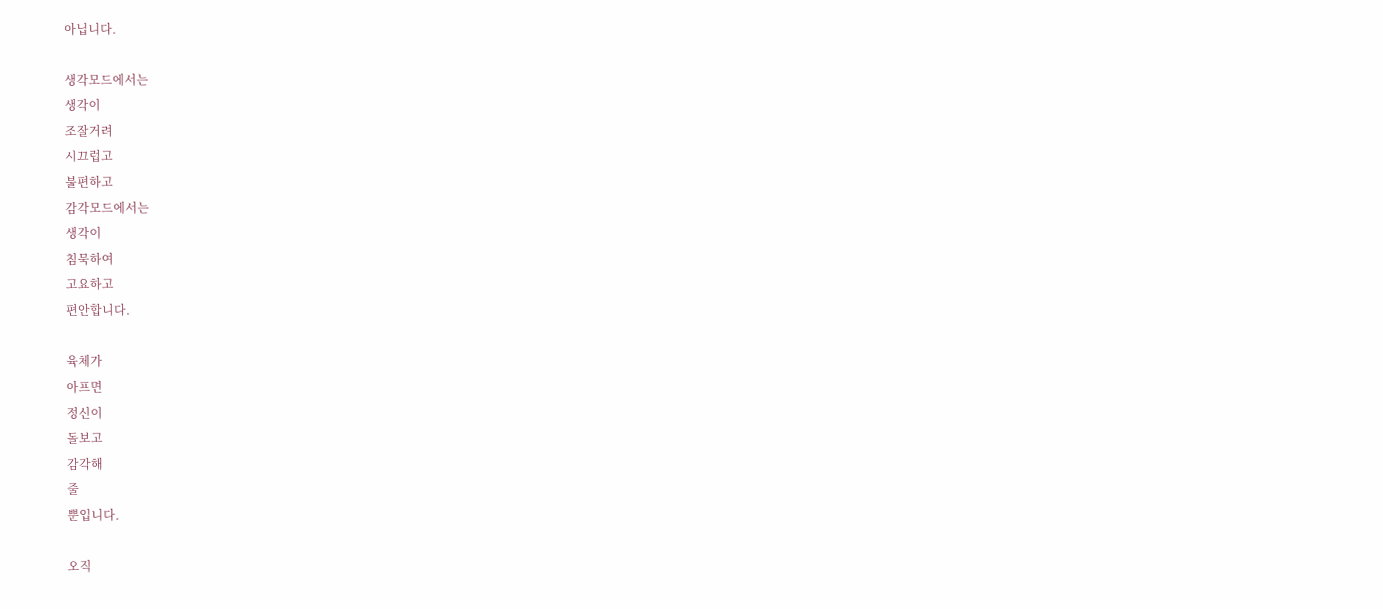아닙니다.

생각모드에서는
생각이
조잘거려
시끄럽고
불편하고
감각모드에서는
생각이
침묵하여
고요하고
편안합니다.

육체가
아프면
정신이
돌보고
감각해
줄
뿐입니다.

오직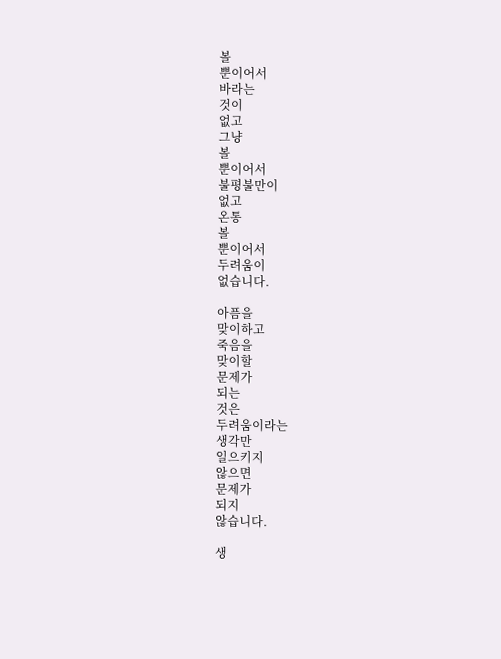볼
뿐이어서
바라는
것이
없고
그냥
볼
뿐이어서
불평불만이
없고
온통
볼
뿐이어서
두려움이
없습니다.

아픔을
맞이하고
죽음을
맞이할
문제가
되는
것은
두려움이라는
생각만
일으키지
않으면
문제가
되지
않습니다.

생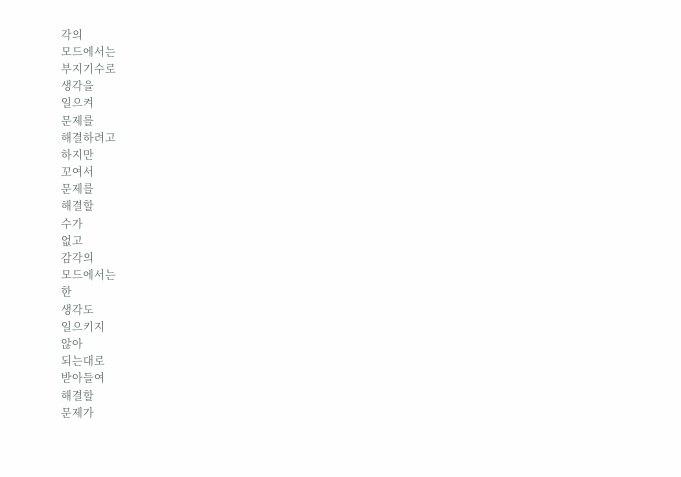각의
모드에서는
부지기수로
생각을
일으켜
문제를
해결하려고
하지만
꼬여서
문제를
해결할
수가
없고
감각의
모드에서는
한
생각도
일으키지
않아
되는대로
받아들여
해결할
문제가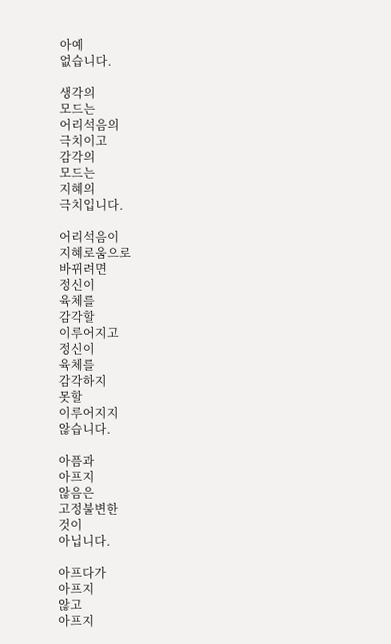아예
없습니다.

생각의
모드는
어리석음의
극치이고
감각의
모드는
지혜의
극치입니다.

어리석음이
지혜로움으로
바뀌려면
정신이
육체를
감각할
이루어지고
정신이
육체를
감각하지
못할
이루어지지
않습니다.

아픔과
아프지
않음은
고정불변한
것이
아닙니다.

아프다가
아프지
않고
아프지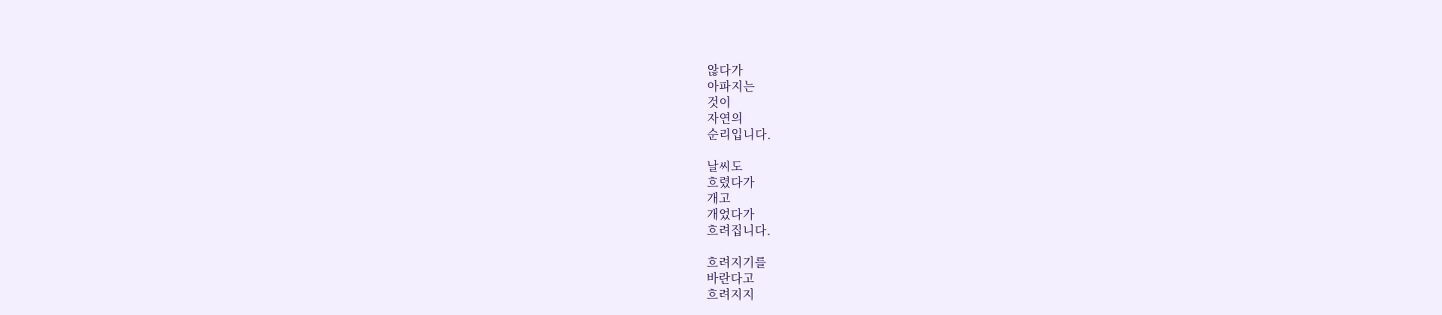않다가
아파지는
것이
자연의
순리입니다.

날씨도
흐렸다가
개고
개었다가
흐려집니다.

흐려지기를
바란다고
흐려지지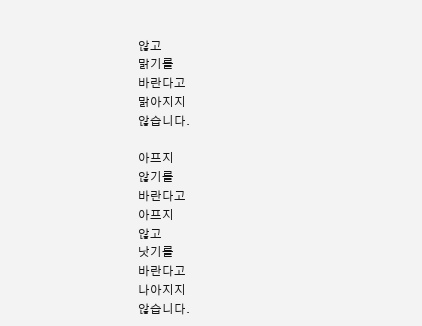않고
맑기를
바란다고
맑아지지
않습니다.

아프지
않기를
바란다고
아프지
않고
낫기를
바란다고
나아지지
않습니다.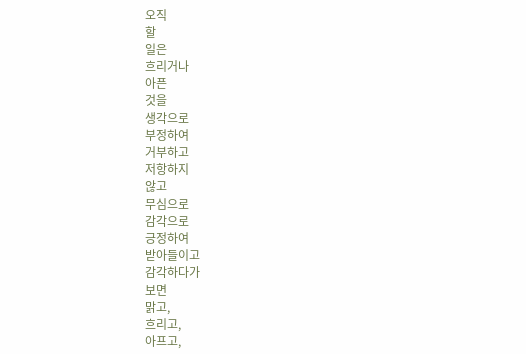오직
할
일은
흐리거나
아픈
것을
생각으로
부정하여
거부하고
저항하지
않고
무심으로
감각으로
긍정하여
받아들이고
감각하다가
보면
맑고,
흐리고,
아프고,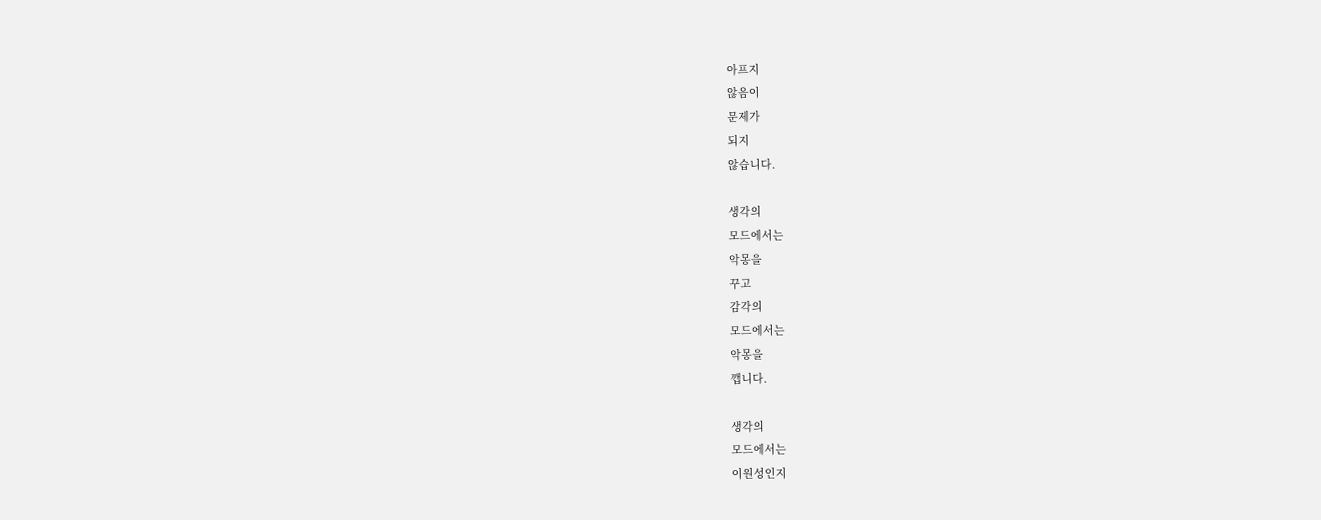아프지
않음이
문제가
되지
않습니다.

생각의
모드에서는
악몽을
꾸고
감각의
모드에서는
악몽을
깹니다.

생각의
모드에서는
이원성인지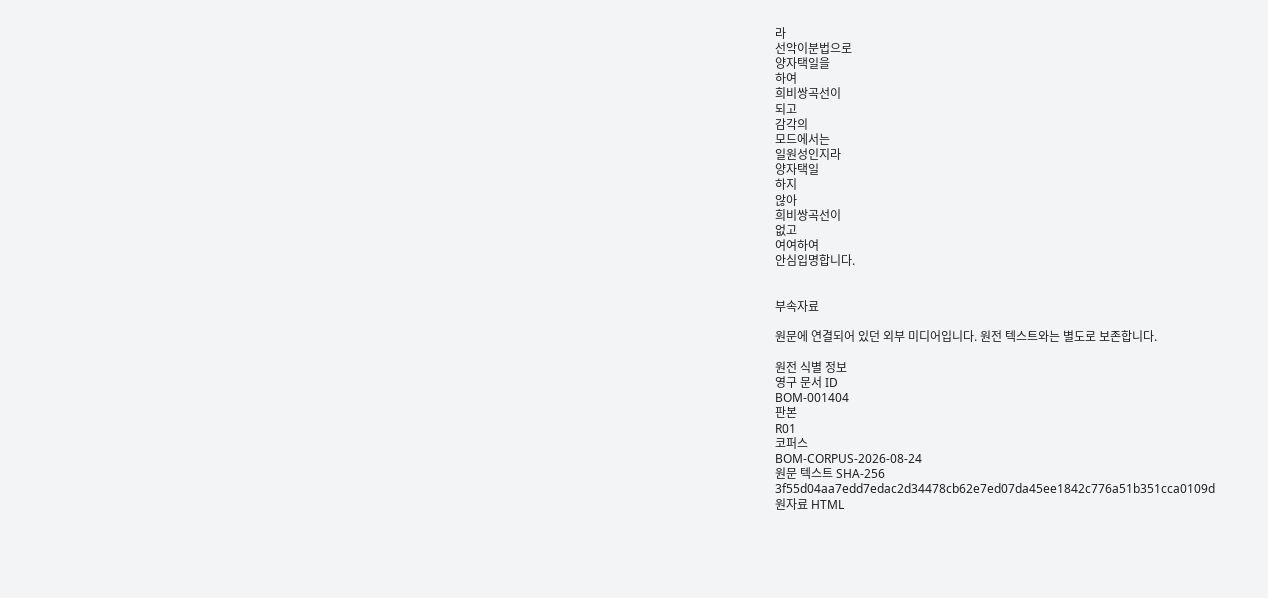라
선악이분법으로
양자택일을
하여
희비쌍곡선이
되고
감각의
모드에서는
일원성인지라
양자택일
하지
않아
희비쌍곡선이
없고
여여하여
안심입명합니다.


부속자료

원문에 연결되어 있던 외부 미디어입니다. 원전 텍스트와는 별도로 보존합니다.

원전 식별 정보
영구 문서 ID
BOM-001404
판본
R01
코퍼스
BOM-CORPUS-2026-08-24
원문 텍스트 SHA-256
3f55d04aa7edd7edac2d34478cb62e7ed07da45ee1842c776a51b351cca0109d
원자료 HTML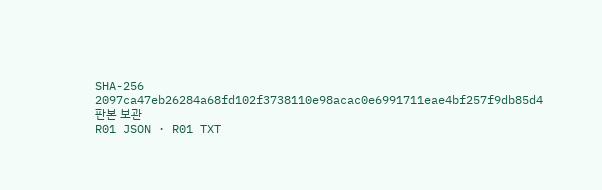SHA-256
2097ca47eb26284a68fd102f3738110e98acac0e6991711eae4bf257f9db85d4
판본 보관
R01 JSON · R01 TXT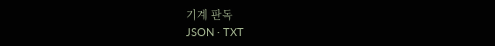기계 판독
JSON · TXT